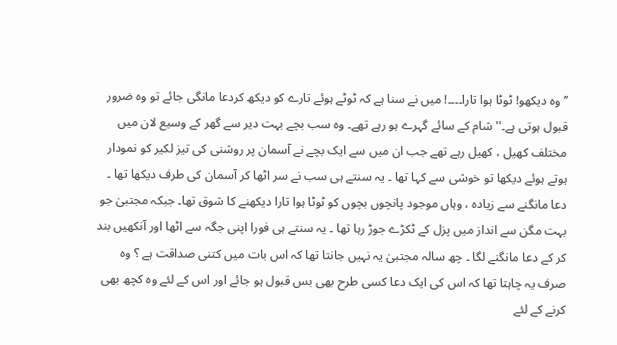’’ وہ دیکھو! ٹوٹا ہوا تارا۔۔۔۔! میں نے سنا ہے کہ ٹوٹے ہوئے تارے کو دیکھ کردعا مانگی جائے تو وہ ضرور قبول ہوتی ہے۔'' شام کے سائے گہرے ہو رہے تھے۔ وہ سب بچے بہت دیر سے گھر کے وسیع لان میں مختلف کھیل ، کھیل رہے تھے جب ان میں سے ایک بچے نے آسمان پر روشنی کی تیز لکیر کو نمودار ہوتے ہوئے دیکھا تو خوشی سے کہا تھا ۔ یہ سنتے ہی سب نے سر اٹھا کر آسمان کی طرف دیکھا تھا ۔ دعا مانگنے سے زیادہ ، وہاں موجود پانچوں بچوں کو ٹوٹا ہوا تارا دیکھنے کا شوق تھا۔ جبکہ مجتبیٰ جو بہت مگن سے انداز میں پزل کے ٹکڑے جوڑ رہا تھا ۔ یہ سنتے ہی فورا اپنی جگہ سے اٹھا اور آنکھیں بند کر کے دعا مانگنے لگا ۔ چھ سالہ مجتبیٰ یہ نہیں جانتا تھا کہ اس بات میں کتنی صداقت ہے ؟ وہ صرف یہ چاہتا تھا کہ اس کی ایک دعا کسی طرح بھی بس قبول ہو جائے اور اس کے لئے وہ کچھ بھی کرنے کے لئے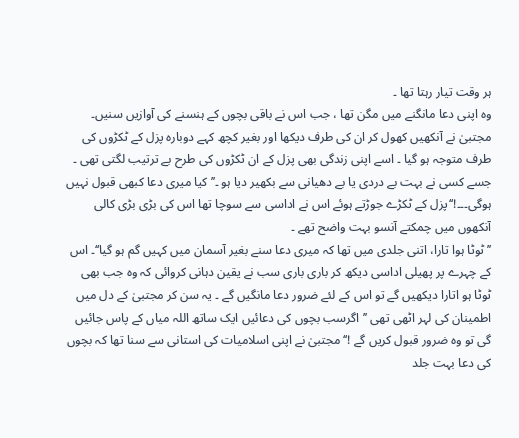ہر وقت تیار رہتا تھا ۔
وہ اپنی دعا مانگنے میں مگن تھا ، جب اس نے باقی بچوں کے ہنسنے کی آوازیں سنیں۔ مجتبیٰ نے آنکھیں کھول کر ان کی طرف دیکھا اور بغیر کچھ کہے دوبارہ پزل کے ٹکڑوں کی طرف متوجہ ہو گیا ۔ اسے اپنی زندگی بھی پزل کے ان ٹکڑوں کی طرح بے ترتیب لگتی تھی ۔ جسے کسی نے بہت بے دردی یا بے دھیانی سے بکھیر دیا ہو ۔’’ کیا میری دعا کبھی قبول نہیں ہوگی۔۔۔!‘‘پزل کے ٹکڑے جوڑتے ہوئے اس نے اداسی سے سوچا تھا اس کی بڑی بڑی کالی آنکھوں میں چمکتے آنسو بہت واضح تھے ۔
’’ٹوٹا ہوا تارا، اتنی جلدی میں تھا کہ میری دعا سنے بغیر آسمان میں کہیں گم ہو گیا‘‘۔ اس کے چہرے پر پھیلی اداسی دیکھ کر باری باری سب نے یقین دہانی کروائی کہ وہ جب بھی ٹوٹا ہو اتارا دیکھیں گے تو اس کے لئے ضرور دعا مانگیں گے ۔ یہ سن کر مجتبیٰ کے دل میں اطمینان کی لہر اٹھی تھی ’’اگرسب بچوں کی دعائیں ایک ساتھ اللہ میاں کے پاس جائیں گی تو وہ ضرور قبول کریں گے !‘‘ مجتبیٰ نے اپنی اسلامیات کی استانی سے سنا تھا کہ بچوں کی دعا بہت جلد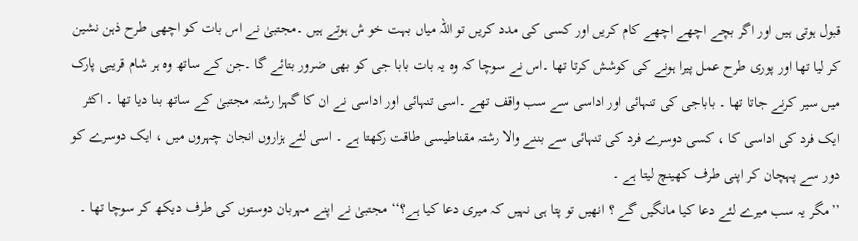قبول ہوتی ہیں اور اگر بچے اچھے اچھے کام کریں اور کسی کی مدد کریں تو اللہ میاں بہت خو ش ہوتے ہیں ۔مجتبیٰ نے اس بات کو اچھی طرح ذہن نشین کر لیا تھا اور پوری طرح عمل پیرا ہونے کی کوشش کرتا تھا ۔اس نے سوچا کہ وہ یہ بات بابا جی کو بھی ضرور بتائے گا ۔جن کے ساتھ وہ ہر شام قریبی پارک میں سیر کرنے جاتا تھا ۔ باباجی کی تنہائی اور اداسی سے سب واقف تھے ۔اسی تنہائی اور اداسی نے ان کا گہرا رشتہ مجتبیٰ کے ساتھ بنا دیا تھا ۔ اکثر ایک فرد کی اداسی کا ، کسی دوسرے فرد کی تنہائی سے بننے والا رشتہ مقناطیسی طاقت رکھتا ہے ۔ اسی لئے ہزاروں انجان چہروں میں ، ایک دوسرے کو دور سے پہچان کر اپنی طرف کھینچ لیتا ہے ۔
’’مگر یہ سب میرے لئے دعا کیا مانگیں گے ؟ انھیں تو پتا ہی نہیں کہ میری دعا کیا ہے؟‘‘ مجتبیٰ نے اپنے مہربان دوستوں کی طرف دیکھ کر سوچا تھا ۔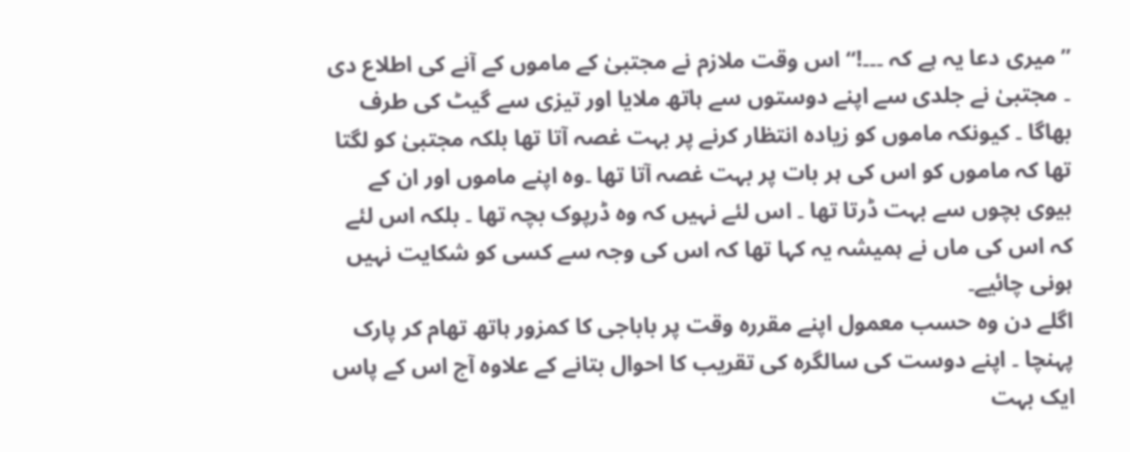’’ میری دعا یہ ہے کہ ۔۔۔!‘‘ اس وقت ملازم نے مجتبیٰ کے ماموں کے آنے کی اطلاع دی ۔ مجتبیٰ نے جلدی سے اپنے دوستوں سے ہاتھ ملایا اور تیزی سے گیٹ کی طرف بھاگا ۔ کیونکہ ماموں کو زیادہ انتظار کرنے پر بہت غصہ آتا تھا بلکہ مجتبیٰ کو لگتا تھا کہ ماموں کو اس کی ہر بات پر بہت غصہ آتا تھا ۔وہ اپنے ماموں اور ان کے بیوی بچوں سے بہت ڈرتا تھا ۔ اس لئے نہیں کہ وہ ڈرپوک بچہ تھا ۔ بلکہ اس لئے کہ اس کی ماں نے ہمیشہ یہ کہا تھا کہ اس کی وجہ سے کسی کو شکایت نہیں ہونی چائیے۔
اگلے دن وہ حسب معمول اپنے مقررہ وقت پر باباجی کا کمزور ہاتھ تھام کر پارک پہنچا ۔ اپنے دوست کی سالگرہ کی تقریب کا احوال بتانے کے علاوہ آج اس کے پاس ایک بہت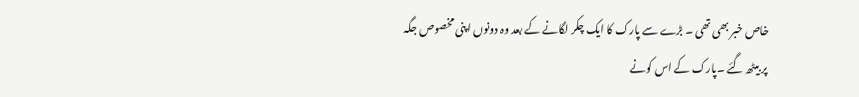خاص خبر بھی تھی ۔ بڑے سے پارک کا ایک چکر لگانے کے بعد وہ دونوں اپنی مخصوص جگہ پر بیٹھ گئے ۔پارک کے اس کونے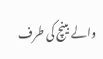والے بینچ کی طرف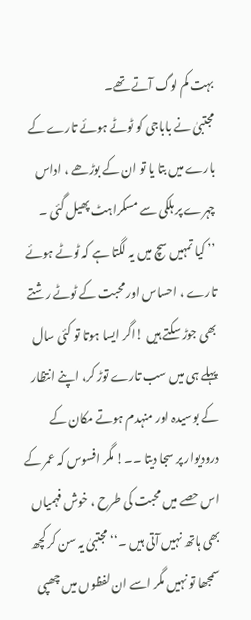بہت کم لوگ آتے تھے۔
مجتبیٰ نے باباجی کو ٹوٹے ہوئے تارے کے بارے میں بتا یا تو ان کے بوڑھے ، اداس چہرے پر ہلکی سے مسکراہٹ پھیل گئی ۔
’’ کیا تمہیں سچ میں یہ لگتا ہے کہ ٹوٹے ہوئے تارے ، احساس اور محبت کے ٹوٹے رشتے بھی جوڑ سکتے ہیں !اگر ایسا ہوتا تو کئی سال پہلے ہی میں سب تارے توڑ کر، اپنے انتظار کے بوسیدہ اور منہدم ہوتے مکان کے درودیوار پر سجا دیتا ۔۔! مگر افسوس کہ عمر کے اس حصے میں محبت کی طرح ، خوش فہمیاں بھی ہاتھ نہیں آتی ہیں ۔‘‘ مجتبیٰ یہ سن کر کچھ سمجھا تو نہیں مگر اسے ان لفظوں میں چھپی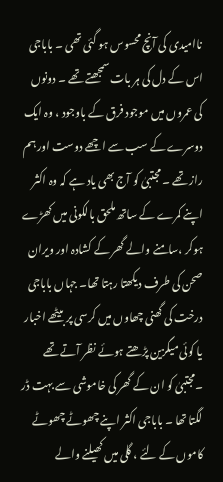ناامیدی کی آنچ محسوس ہو گئی تھی ۔ باباجی اس کے دل کی ہر بات سمجھتے تھے ۔ دونوں کی عمروں میں موجود فرق کے باوجود ، وہ ایک دوسرے کے سب سے اچھے دوست اور ہم راز تھے ۔ مجتبیٰ کو آج بھی یاد ہے کہ وہ اکثر اپنے کمرے کے ساتھ ملحق بالکونی میں کھڑے ہوکر ،سامنے والے گھر کے کشادہ اور ویران صحن کی طرف دیکھتا رہتا تھا۔ جہاں باباجی درخت کی گھنی چھاوں میں کرسی پر بیٹھے اخبار یا کوئی میگزین پڑھتے ہوئے نظر آتے تھے ۔مجتبیٰ کو ان کے گھر کی خاموشی سے بہت ڈر لگتا تھا ۔ باباجی اکثر اپنے چھوٹے چھوٹے کاموں کے لئے ، گلی میں کھیلنے والے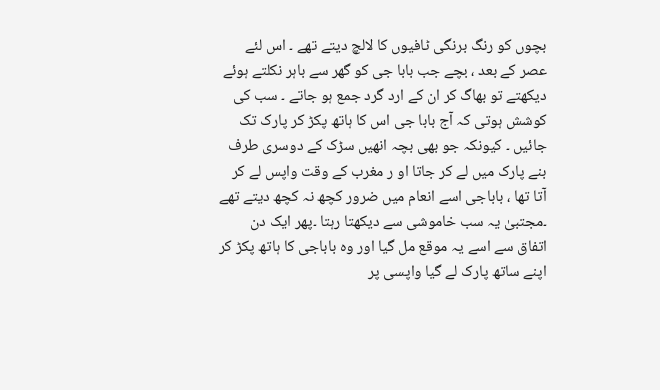بچوں کو رنگ برنگی ٹافیوں کا لالچ دیتے تھے ۔ اس لئے عصر کے بعد ، بچے جب بابا جی کو گھر سے باہر نکلتے ہوئے دیکھتے تو بھاگ کر ان کے ارد گرد جمع ہو جاتے ۔ سب کی کوشش ہوتی کہ آج بابا جی اس کا ہاتھ پکڑ کر پارک تک جائیں ۔ کیونکہ جو بھی بچہ انھیں سڑک کے دوسری طرف بنے پارک میں لے کر جاتا او ر مغرب کے وقت واپس لے کر آتا تھا ، باباجی اسے انعام میں ضرور کچھ نہ کچھ دیتے تھے ۔مجتبیٰ یہ سب خاموشی سے دیکھتا رہتا ۔پھر ایک دن اتفاق سے اسے یہ موقع مل گیا اور وہ باباجی کا ہاتھ پکڑ کر اپنے ساتھ پارک لے گیا واپسی پر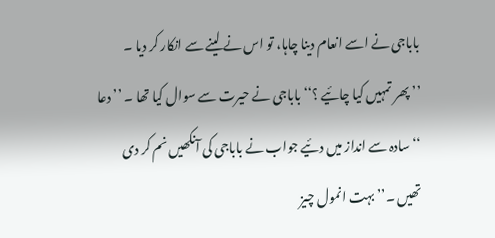باباجی نے اسے انعام دینا چاہا، تو اس نے لینے سے انکار کر دیا ۔
’’ پھر تمہیں کیا چائیے ؟‘‘ باباجی نے حیرت سے سوال کیا تھا ۔ ’’ دعا ‘‘ سادہ سے انداز میں دئیے جواب نے باباجی کی آنکھیں نم کر دی تھیں ۔’’ بہت انمول چیز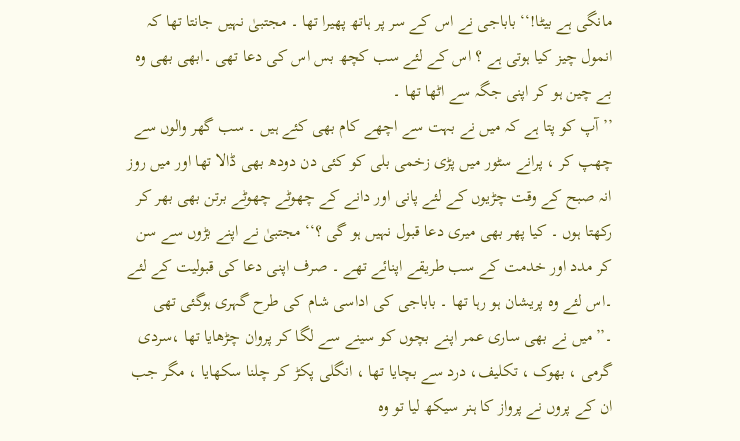مانگی ہے بیٹا!‘‘ باباجی نے اس کے سر پر ہاتھ پھیرا تھا ۔ مجتبیٰ نہیں جانتا تھا کہ انمول چیز کیا ہوتی ہے ؟ اس کے لئے سب کچھ بس اس کی دعا تھی ۔ابھی بھی وہ بے چین ہو کر اپنی جگہ سے اٹھا تھا ۔
’’ آپ کو پتا ہے کہ میں نے بہت سے اچھے کام بھی کئے ہیں ۔ سب گھر والوں سے چھپ کر ، پرانے سٹور میں پڑی زخمی بلی کو کئی دن دودھ بھی ڈالا تھا اور میں روز انہ صبح کے وقت چڑیوں کے لئے پانی اور دانے کے چھوٹے چھوٹے برتن بھی بھر کر رکھتا ہوں ۔ کیا پھر بھی میری دعا قبول نہیں ہو گی ؟‘‘ مجتبیٰ نے اپنے بڑوں سے سن کر مدد اور خدمت کے سب طریقے اپنائے تھے ۔ صرف اپنی دعا کی قبولیت کے لئے ۔اس لئے وہ پریشان ہو رہا تھا ۔ باباجی کی اداسی شام کی طرح گہری ہوگئی تھی ۔’’میں نے بھی ساری عمر اپنے بچوں کو سینے سے لگا کر پروان چڑھایا تھا ،سردی گرمی ، بھوک ، تکلیف، درد سے بچایا تھا ، انگلی پکڑ کر چلنا سکھایا ، مگر جب ان کے پروں نے پرواز کا ہنر سیکھ لیا تو وہ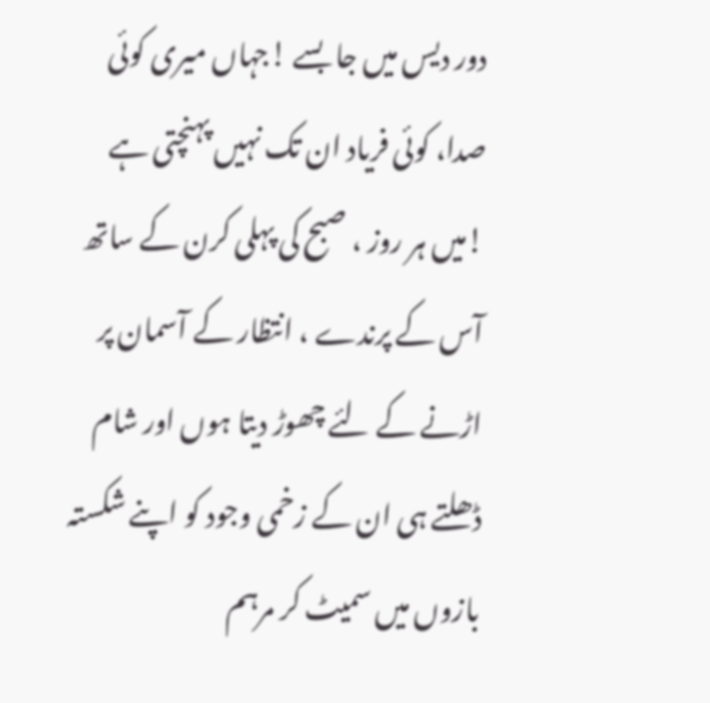دور دیس میں جا بسے !جہاں میری کوئی صدا، کوئی فریاد ان تک نہیں پہنچتی ہے !میں ہر روز ، صبح کی پہلی کرن کے ساتھ آس کے پرندے ، انتظار کے آسمان پر اڑنے کے لئے چھوڑ دیتا ہوں اور شام ڈھلتے ہی ان کے زخمی وجود کو اپنے شکستہ بازوں میں سمیٹ کر مرہم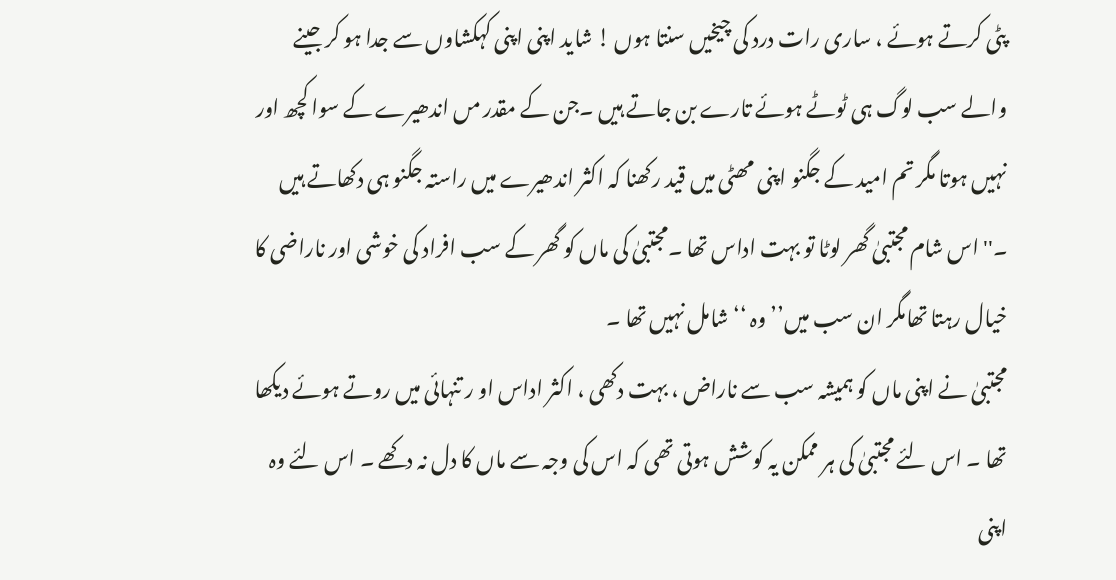پٹی کرتے ہوئے ، ساری رات درد کی چیخیں سنتا ہوں ! شاید اپنی اپنی کہکشاوں سے جدا ہو کر جینے والے سب لوگ ہی ٹوٹے ہوئے تارے بن جاتے ہیں ۔جن کے مقدر مں اندھیرے کے سوا کچھ اور نہیں ہوتا مگر تم امید کے جگنو اپنی مھٹی میں قید رکھنا کہ اکثر اندھیرے میں راستہ جگنو ہی دکھاتے ہیں ۔'' اس شام مجتبیٰ گھر لوٹا تو بہت اداس تھا ۔مجتبیٰ کی ماں کو گھر کے سب افراد کی خوشی اور ناراضی کا خیال رہتا تھامگر ان سب میں’’ وہ ‘‘ شامل نہیں تھا ۔
مجتبیٰ نے اپنی ماں کو ہمیشہ سب سے ناراض ، بہت دکھی ، اکثر اداس او ر تنہائی میں روتے ہوئے دیکھا تھا ۔ اس لئے مجتبیٰ کی ہر ممکن یہ کوشش ہوتی تھی کہ اس کی وجہ سے ماں کا دل نہ دکھے ۔ اس لئے وہ اپنی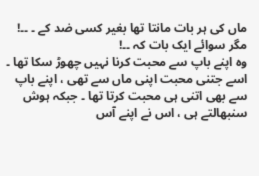ماں کی ہر بات مانتا تھا بغیر کسی ضد کے ۔ ۔۔!
مگر سوائے ایک بات کہ ۔۔!
وہ اپنے باپ سے محبت کرنا نہیں چھوڑ سکا تھا ۔ اسے جتنی محبت اپنی ماں سے تھی ، اپنے باپ سے بھی اتنی ہی محبت کرتا تھا ۔ جبکہ ہوش سنبھالتے ہی ، اس نے اپنے آس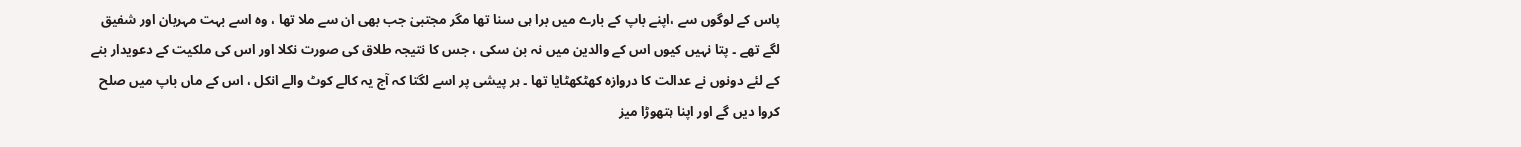پاس کے لوگوں سے ،اپنے باپ کے بارے میں برا ہی سنا تھا مگر مجتبیٰ جب بھی ان سے ملا تھا ، وہ اسے بہت مہربان اور شفیق لگے تھے ۔ پتا نہیں کیوں اس کے والدین میں نہ بن سکی ، جس کا نتیجہ طلاق کی صورت نکلا اور اس کی ملکیت کے دعویدار بنے کے لئے دونوں نے عدالت کا دروازہ کھٹکھٹایا تھا ۔ ہر پیشی پر اسے لگتا کہ آج یہ کالے کوٹ والے انکل ، اس کے ماں باپ میں صلح کروا دیں گے اور اپنا ہتھوڑا میز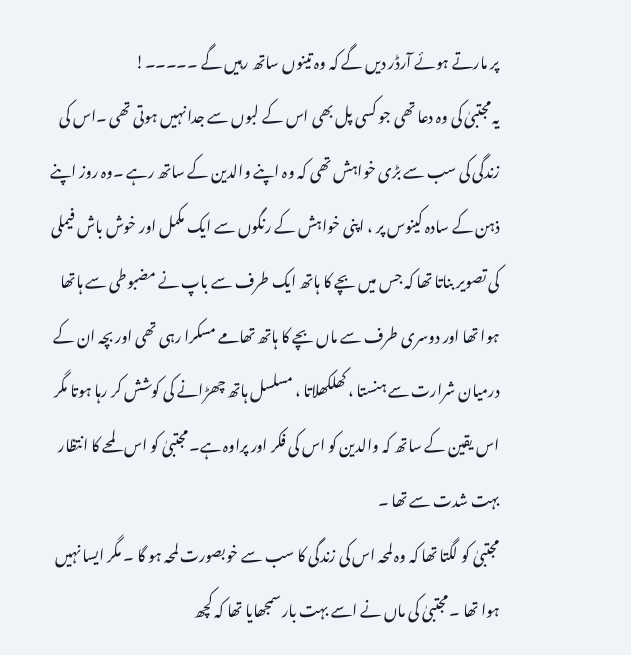پر مارتے ہوئے آرڈر دیں گے کہ وہ تینوں ساتھ رہیں گے ۔۔۔۔۔!
یہ مجتبیٰ کی وہ دعا تھی جو کسی پل بھی اس کے لبوں سے جدا نہیں ہوتی تھی ۔اس کی زندگی کی سب سے بڑی خواہش تھی کہ وہ اپنے والدین کے ساتھ رہے ۔وہ روز اپنے ذہن کے سادہ کینوس پر ، اپنی خواہش کے رنگوں سے ایک مکمل اور خوش باش فیملی کی تصویر بناتا تھا کہ جس میں بچے کا ہاتھ ایک طرف سے باپ نے مضبوطی سے ہاتھا ہوا تھا اور دوسری طرف سے ماں بچے کا ہاتھ تھامے مسکرا رہی تھی اور بچہ ان کے درمیان شرارت سے ہنستا ، کھلکھلاتا ، مسلسل ہاتھ چھڑانے کی کوشش کر رہا ہوتا مگر اس یقین کے ساتھ کہ والدین کو اس کی فکر اور پراوہ ہے۔ مجتبیٰ کو اس لمحے کا انتظار بہت شدت سے تھا ۔
مجتبیٰ کو لگتا تھا کہ وہ لمحہ اس کی زندگی کا سب سے خوبصورت لمحہ ہو گا ۔ مگر ایسا نہیں ہوا تھا ۔ مجتبیٰ کی ماں نے اسے بہت بار سمجھایا تھا کہ کچھ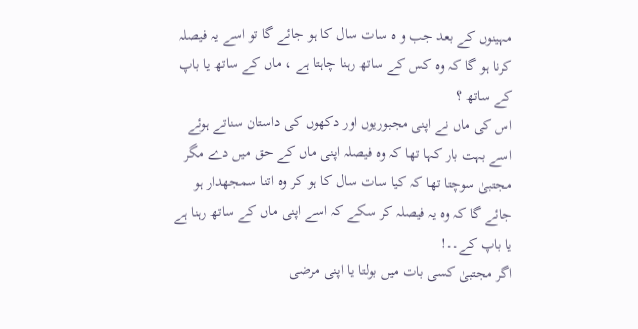مہینوں کے بعد جب و ہ سات سال کا ہو جائے گا تو اسے یہ فیصلہ کرنا ہو گا کہ وہ کس کے ساتھ رہنا چاہتا ہے ، ماں کے ساتھ یا باپ کے ساتھ ؟
اس کی ماں نے اپنی مجبوریوں اور دکھوں کی داستان سناتے ہوئے اسے بہت بار کہا تھا کہ وہ فیصلہ اپنی ماں کے حق میں دے مگر مجتبیٰ سوچتا تھا کہ کیا سات سال کا ہو کر وہ اتنا سمجھدار ہو جائے گا کہ وہ یہ فیصلہ کر سکے کہ اسے اپنی ماں کے ساتھ رہنا ہے یا باپ کے۔۔!
اگر مجتبیٰ کسی بات میں بولتا یا اپنی مرضی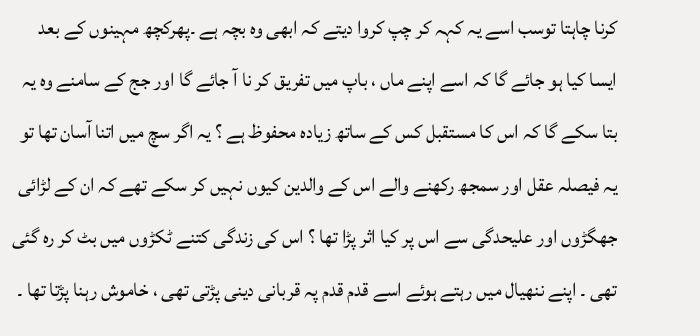کرنا چاہتا توسب اسے یہ کہہ کر چپ کروا دیتے کہ ابھی وہ بچہ ہے ۔پھرکچھ مہینوں کے بعد ایسا کیا ہو جائے گا کہ اسے اپنے ماں ، باپ میں تفریق کر نا آ جائے گا اور جج کے سامنے وہ یہ بتا سکے گا کہ اس کا مستقبل کس کے ساتھ زیادہ محفوظ ہے ؟ یہ اگر سچ میں اتنا آسان تھا تو یہ فیصلہ عقل اور سمجھ رکھنے والے اس کے والدین کیوں نہیں کر سکے تھے کہ ان کے لڑائی جھگڑوں اور علیحدگی سے اس پر کیا اثر پڑا تھا ؟ اس کی زندگی کتنے ٹکڑوں میں بٹ کر رہ گئی تھی ۔ اپنے ننھیال میں رہتے ہوئے اسے قدم قدم پہ قربانی دینی پڑتی تھی ، خاموش رہنا پڑتا تھا ۔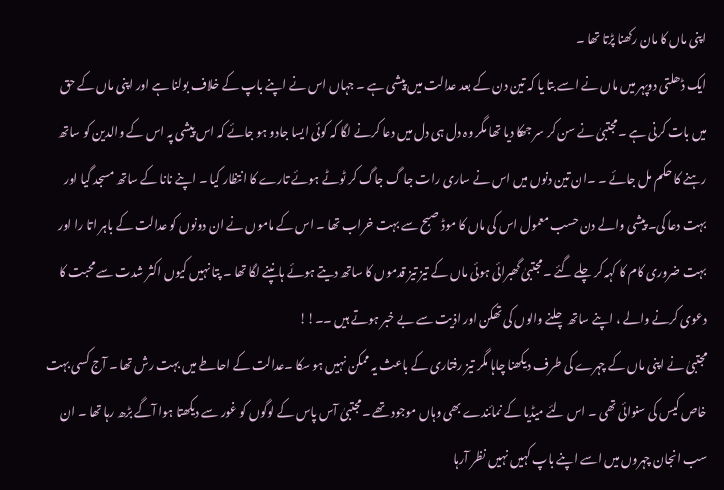اپنی ماں کا مان رکھنا پڑتا تھا ۔
ایک ڈھلتی دوپہر میں ماں نے اسے بتا یا کہ تین دن کے بعد عدالت میں پیشی ہے ۔ جہاں اس نے اپنے باپ کے خلاف بولنا ہے اور اپنی ماں کے حق میں بات کرنی ہے ۔مجتبیٰ نے سن کر سر جھکا دیا تھا مگر وہ دل ہی دل میں دعا کرنے لگا کہ کوئی ایسا جادو ہو جائے کہ اس پیشی پہ اس کے والدین کو ساتھ رہنے کا حکم مل جائے ۔ ۔ان تین دنوں میں اس نے ساری رات جا گ جاگ کر ٹوٹے ہوئے تارے کا انتظار کیا ۔ اپنے نانا کے ساتھ مسجد گیا اور بہت دعا کی۔ پیشی والے دن حسب معمول اس کی ماں کا موڈ صبح سے بہت خراب تھا ۔ اس کے ماموں نے ان دونوں کو عدالت کے باہر اتا را اور بہت ضروری کام کا کہہ کر چلے گئے ۔مجتبیٰ گھبرائی ہوئی ماں کے تیز تیز قدموں کا ساتھ دیتے ہوئے ہانپنے لگا تھا ۔ پتا نہیں کیوں اکثر شدت سے محبت کا دعوی کرنے والے ، اپنے ساتھ چلنے والوں کی تھکن اور اذیت سے بے خبر ہوتے ہیں ۔۔!!
مجتبیٰ نے اپنی ماں کے چہرے کی طرف دیکھنا چاہا مگر تیز رفتاری کے باعث یہ ممکن نہیں ہو سکا ۔عدالت کے احاطے میں بہت رش تھا ۔ آج کسی بہت خاص کیس کی سنوائی تھی ۔ اس لئے میڈیا کے نمائندے بھی وہاں موجود تھے ۔مجتبیٰ آس پاس کے لوگوں کو غور سے دیکھتا ہوا آگے بڑھ رہا تھا ۔ ان سب انجان چہروں میں اسے اپنے باپ کہیں نہیں نظر آرہا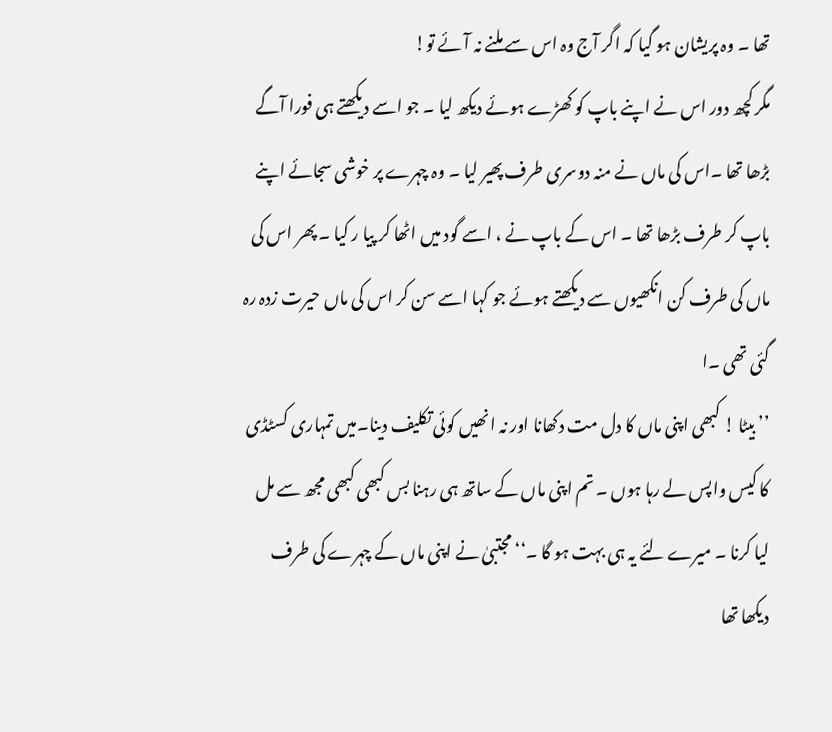تھا ۔ وہ پریشان ہو گیا کہ اگر آج وہ اس سے ملنے نہ آئے تو!
مگر کچھ دور اس نے اپنے باپ کو کھڑے ہوئے دیکھ لیا ۔ جو اسے دیکھتے ہی فورا آگے بڑھا تھا ۔اس کی ماں نے منہ دوسری طرف پھیر لیا ۔ وہ چہرے پر خوشی سجائے اپنے باپ کر طرف بڑھا تھا ۔ اس کے باپ نے ، اسے گود میں اٹھا کر پیا ر کیا ۔ پھر اس کی ماں کی طرف کن انکھیوں سے دیکھتے ہوئے جو کہا اسے سن کر اس کی ماں حیرت زدہ رہ گئی تھی ۔ا
’’ بیٹا ! کبھی اپنی ماں کا دل مت دکھانا اور نہ انھیں کوئی تکلیف دینا۔میں تمہاری کسٹڈی کا کیس واپس لے رہا ہوں ۔ تم اپنی ماں کے ساتھ ہی رہنا بس کبھی کبھی مجھ سے مل لیا کرنا ۔ میرے لئے یہ ہی بہت ہو گا ۔‘‘ مجتبیٰ نے اپنی ماں کے چہرے کی طرف دیکھا تھا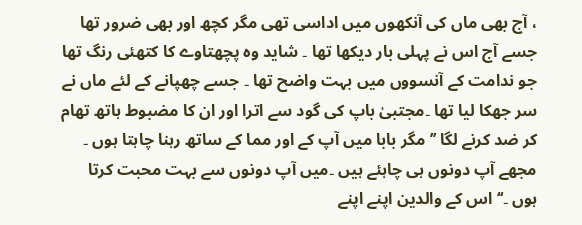، آج بھی ماں کی آنکھوں میں اداسی تھی مگر کچھ اور بھی ضرور تھا جسے آج اس نے پہلی بار دیکھا تھا ۔ شاید وہ پچھتاوے کا کتھئی رنگ تھا جو ندامت کے آنسووں میں بہت واضح تھا ۔ جسے چھپانے کے لئے ماں نے سر جھکا لیا تھا ۔مجتبیٰ باپ کی گود سے اترا اور ان کا مضبوط ہاتھ تھام کر ضد کرنے لگا ’’ مگر بابا میں آپ کے اور مما کے ساتھ رہنا چاہتا ہوں ۔ مجھے آپ دونوں ہی چاہئے ہیں ۔میں آپ دونوں سے بہت محبت کرتا ہوں ۔‘‘ اس کے والدین اپنے اپنے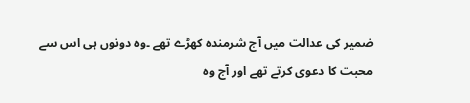ضمیر کی عدالت میں آج شرمندہ کھڑے تھے ۔وہ دونوں ہی اس سے محبت کا دعوی کرتے تھے اور آج وہ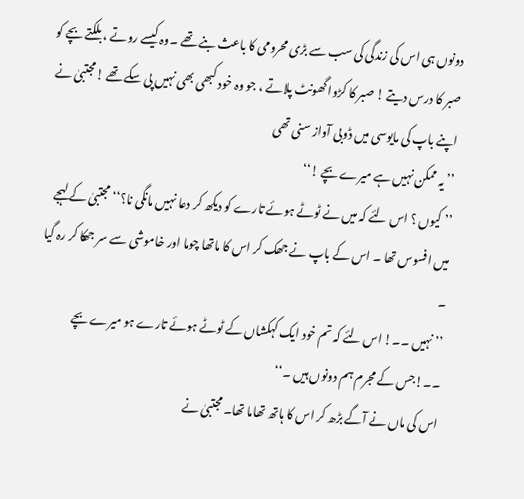دونوں ہی اس کی زندگی کی سب سے بڑی محرومی کا باعث بنے تھے ۔وہ کیسے روتے ، بلکتے بچے کو صبر کا درس دیتے ! صبر کا کڑوا گھونٹ پلاتے ، جو وہ خود کبھی بھی نہیں پی سکے تھے !مجتبیٰ نے اپنے باپ کی مایوسی میں ڈوبی آواز سنی تھی
’’ یہ ممکن نہیں ہے میرے بچے !‘‘
’’ کیوں ؟ اس لئے کہ میں نے ٹوٹے ہوئے تارے کو دیکھ کر دعا نہیں مانگی نا؟‘‘ مجتبیٰ کے لہجے میں افسوس تھا ۔ اس کے باپ نے جھک کر اس کا ماتھا چوما اور خاموشی سے سر جھکا کر رہ گیا ۔
’’ نہیں ۔۔! اس لئے کہ تم خود ایک کہکشاں کے ٹوٹے ہوئے تارے ہو میرے بچے ۔۔!جس کے مجرم ہم دونوں ہیں ۔‘‘
اس کی ماں نے آگے بڑھ کر اس کا ہاتھ تھاما تھا۔ مجتبیٰ نے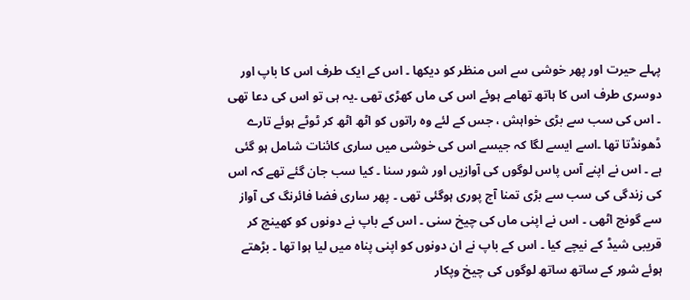پہلے حیرت اور پھر خوشی سے اس منظر کو دیکھا ۔ اس کے ایک طرف اس کا باپ اور دوسری طرف اس کا ہاتھ تھامے ہوئے اس کی ماں کھڑی تھی ۔یہ ہی تو اس کی دعا تھی ۔ اس کی سب سے بڑی خواہش ، جس کے لئے وہ راتوں کو اٹھ اٹھ کر ٹوٹے ہوئے تارے ڈھونڈتا تھا ۔اسے ایسے لگا کہ جیسے اس کی خوشی میں ساری کائنات شامل ہو گئی ہے ۔ اس نے اپنے آس پاس لوگوں کی آوازیں اور شور سنا ۔ کیا سب جان گئے تھے کہ اس کی زندگی کی سب سے بڑی تمنا آج پوری ہوگئی تھی ۔ پھر ساری فضا فائرنگ کی آواز سے گونج اٹھی ۔ اس نے اپنی ماں کی چیخ سنی ۔ اس کے باپ نے دونوں کو کھینچ کر قریبی شیڈ کے نیچے کیا ۔ اس کے باپ نے ان دونوں کو اپنی پناہ میں لیا ہوا تھا ۔ بڑھتے ہوئے شور کے ساتھ ساتھ لوگوں کی چیخ وپکار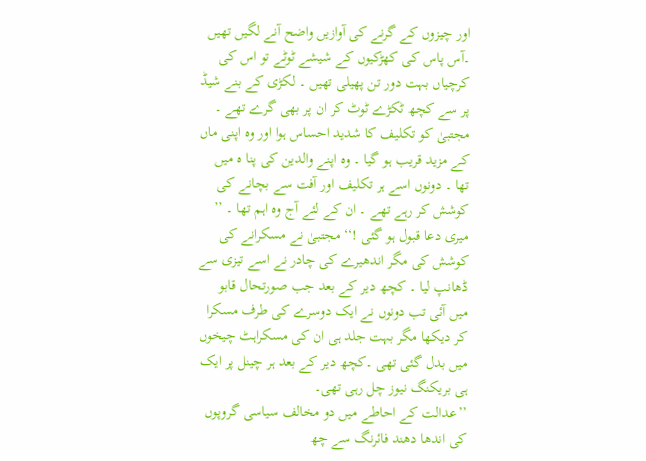اور چیزوں کے گرنے کی آوازیں واضح آنے لگیں تھیں ۔آس پاس کی کھڑکیوں کے شیشے ٹوٹے تو اس کی کرچیاں بہت دور تن پھیلی تھیں ۔ لکڑی کے بنے شیڈ پر سے کچھ ٹکڑے ٹوٹ کر ان پر بھی گرے تھے ۔ مجتبیٰ کو تکلیف کا شدید احساس ہوا اور وہ اپنی ماں کے مزید قریب ہو گیا ۔ وہ اپنے والدین کی پنا ہ میں تھا ۔ دونوں اسے ہر تکلیف اور آفت سے بچانے کی کوشش کر رہے تھے ۔ ان کے لئے آج وہ اہم تھا ۔ ’’ میری دعا قبول ہو گئی !‘‘ مجتبیٰ نے مسکرانے کی کوشش کی مگر اندھیرے کی چادر نے اسے تیزی سے ڈھانپ لیا ۔ کچھ دیر کے بعد جب صورتحال قابو میں آئی تب دونوں نے ایک دوسرے کی طرف مسکرا کر دیکھا مگر بہت جلد ہی ان کی مسکراہٹ چیخوں میں بدل گئی تھی ۔کچھ دیر کے بعد ہر چینل پر ایک ہی بریکنگ نیوز چل رہی تھی۔
’’عدالت کے احاطے میں دو مخالف سیاسی گروپوں کی اندھا دھند فائرنگ سے چھ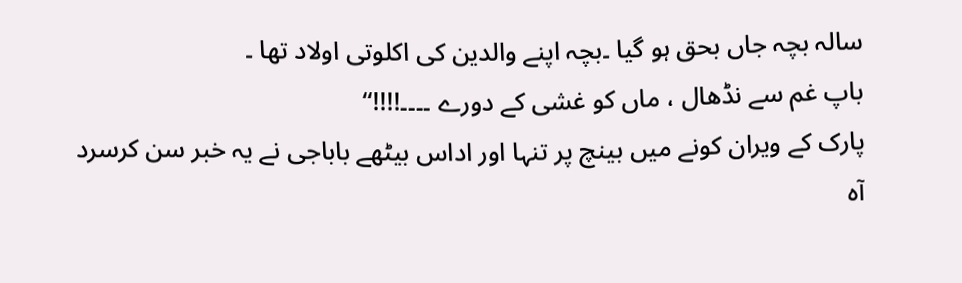سالہ بچہ جاں بحق ہو گیا ۔بچہ اپنے والدین کی اکلوتی اولاد تھا ۔
باپ غم سے نڈھال ، ماں کو غشی کے دورے ۔۔۔۔!!!!‘‘
پارک کے ویران کونے میں بینچ پر تنہا اور اداس بیٹھے باباجی نے یہ خبر سن کرسرد آہ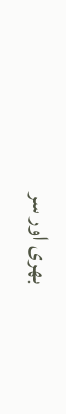بھری اور سر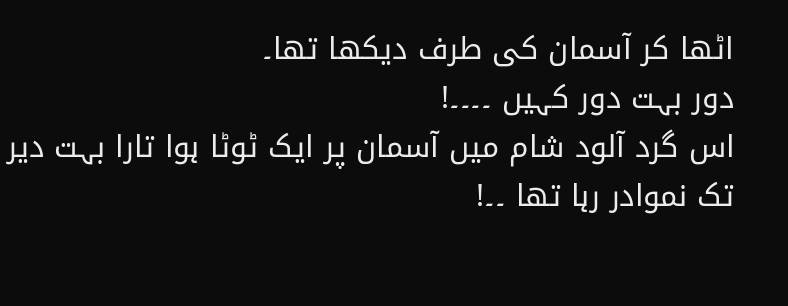اٹھا کر آسمان کی طرف دیکھا تھا۔
دور بہت دور کہیں ۔۔۔۔!
اس گرد آلود شام میں آسمان پر ایک ٹوٹا ہوا تارا بہت دیر تک نموادر رہا تھا ۔۔!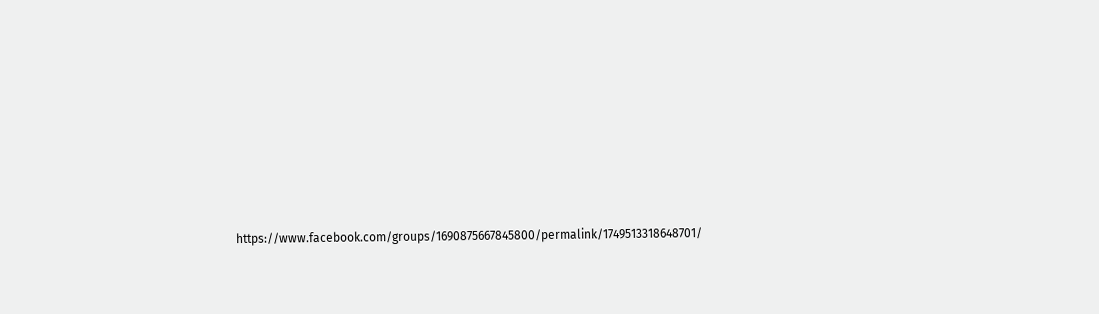https://www.facebook.com/groups/1690875667845800/permalink/1749513318648701/